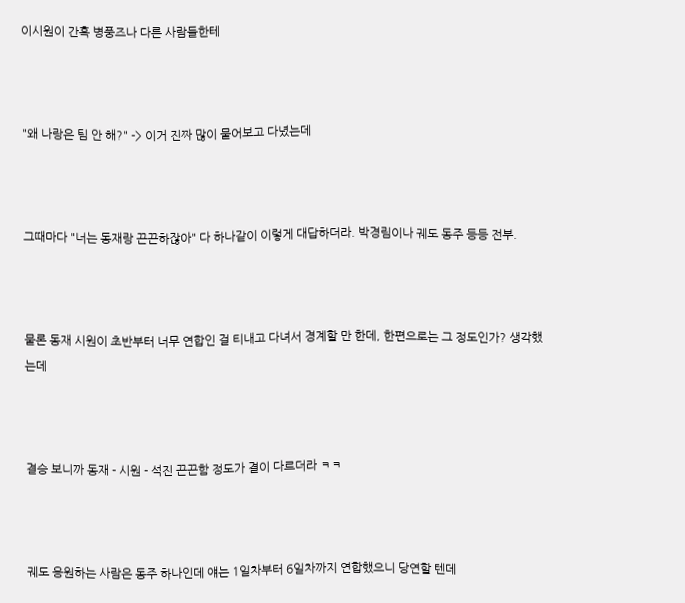이시원이 간혹 병풍즈나 다른 사람들한테



"왜 나랑은 팀 안 해?" -> 이거 진짜 많이 물어보고 다녔는데



그때마다 "너는 동재랑 끈끈하잖아" 다 하나같이 이렇게 대답하더라. 박경림이나 궤도 동주 등등 전부.



물론 동재 시원이 초반부터 너무 연합인 걸 티내고 다녀서 경계할 만 한데, 한편으로는 그 정도인가? 생각했는데



결승 보니까 동재 - 시원 - 석진 끈끈함 정도가 결이 다르더라 ㅋㅋ



궤도 응원하는 사람은 동주 하나인데 얘는 1일차부터 6일차까지 연합했으니 당연할 텐데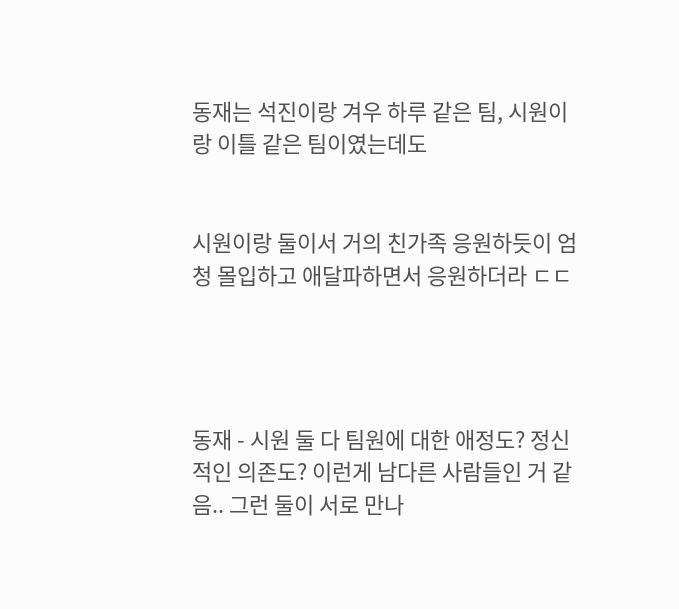동재는 석진이랑 겨우 하루 같은 팀, 시원이랑 이틀 같은 팀이였는데도


시원이랑 둘이서 거의 친가족 응원하듯이 엄청 몰입하고 애달파하면서 응원하더라 ㄷㄷ




동재 - 시원 둘 다 팀원에 대한 애정도? 정신적인 의존도? 이런게 남다른 사람들인 거 같음.. 그런 둘이 서로 만나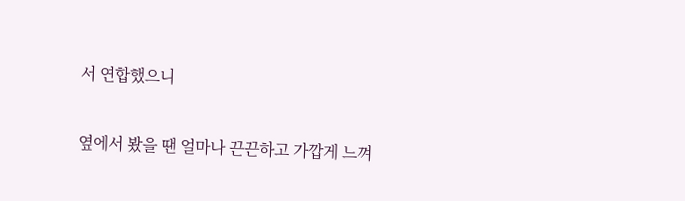서 연합했으니


옆에서 봤을 땐 얼마나 끈끈하고 가깝게 느껴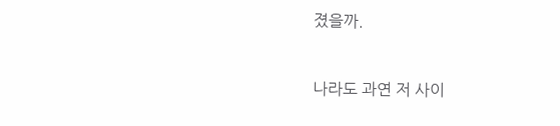졌을까.


나라도 과연 저 사이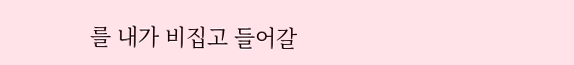를 내가 비집고 들어갈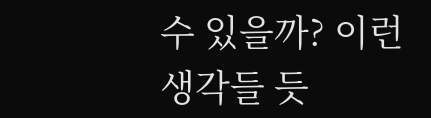수 있을까? 이런 생각들 듯